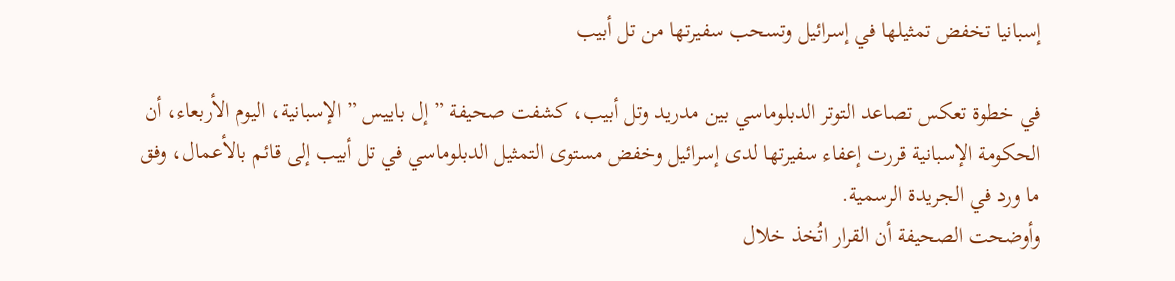إسبانيا تخفض تمثيلها في إسرائيل وتسحب سفيرتها من تل أبيب

في خطوة تعكس تصاعد التوتر الدبلوماسي بين مدريد وتل أبيب، كشفت صحيفة ” إل باييس ” الإسبانية، اليوم الأربعاء، أن الحكومة الإسبانية قررت إعفاء سفيرتها لدى إسرائيل وخفض مستوى التمثيل الدبلوماسي في تل أبيب إلى قائم بالأعمال، وفق ما ورد في الجريدة الرسمية.
وأوضحت الصحيفة أن القرار اتُخذ خلال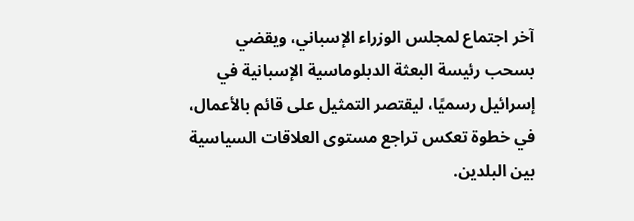آخر اجتماع لمجلس الوزراء الإسباني، ويقضي بسحب رئيسة البعثة الدبلوماسية الإسبانية في إسرائيل رسميًا، ليقتصر التمثيل على قائم بالأعمال، في خطوة تعكس تراجع مستوى العلاقات السياسية بين البلدين.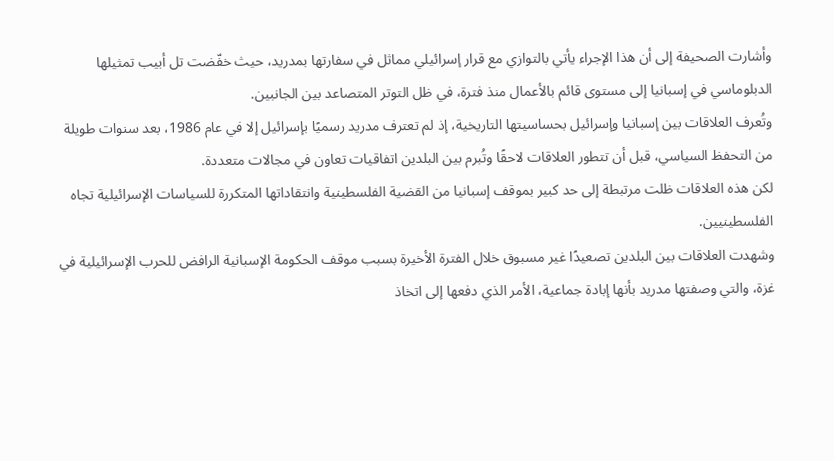وأشارت الصحيفة إلى أن هذا الإجراء يأتي بالتوازي مع قرار إسرائيلي مماثل في سفارتها بمدريد، حيث خفّضت تل أبيب تمثيلها الدبلوماسي في إسبانيا إلى مستوى قائم بالأعمال منذ فترة، في ظل التوتر المتصاعد بين الجانبين.
وتُعرف العلاقات بين إسبانيا وإسرائيل بحساسيتها التاريخية، إذ لم تعترف مدريد رسميًا بإسرائيل إلا في عام 1986، بعد سنوات طويلة من التحفظ السياسي، قبل أن تتطور العلاقات لاحقًا وتُبرم بين البلدين اتفاقيات تعاون في مجالات متعددة.
لكن هذه العلاقات ظلت مرتبطة إلى حد كبير بموقف إسبانيا من القضية الفلسطينية وانتقاداتها المتكررة للسياسات الإسرائيلية تجاه الفلسطينيين.
وشهدت العلاقات بين البلدين تصعيدًا غير مسبوق خلال الفترة الأخيرة بسبب موقف الحكومة الإسبانية الرافض للحرب الإسرائيلية في غزة، والتي وصفتها مدريد بأنها إبادة جماعية، الأمر الذي دفعها إلى اتخاذ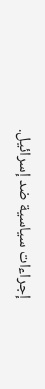إجراءات سياسية ضد إسرائيل.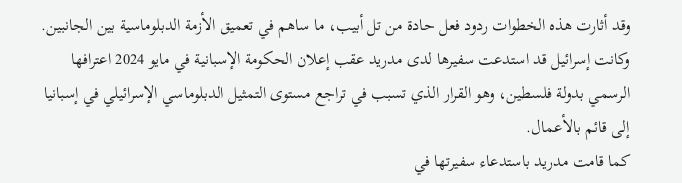وقد أثارت هذه الخطوات ردود فعل حادة من تل أبيب، ما ساهم في تعميق الأزمة الدبلوماسية بين الجانبين.
وكانت إسرائيل قد استدعت سفيرها لدى مدريد عقب إعلان الحكومة الإسبانية في مايو 2024 اعترافها الرسمي بدولة فلسطين، وهو القرار الذي تسبب في تراجع مستوى التمثيل الدبلوماسي الإسرائيلي في إسبانيا إلى قائم بالأعمال.
كما قامت مدريد باستدعاء سفيرتها في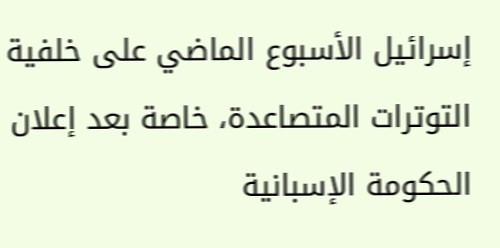إسرائيل الأسبوع الماضي على خلفية التوترات المتصاعدة، خاصة بعد إعلان الحكومة الإسبانية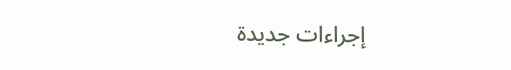إجراءات جديدة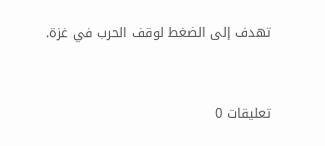تهدف إلى الضغط لوقف الحرب في غزة.


تعليقات 0